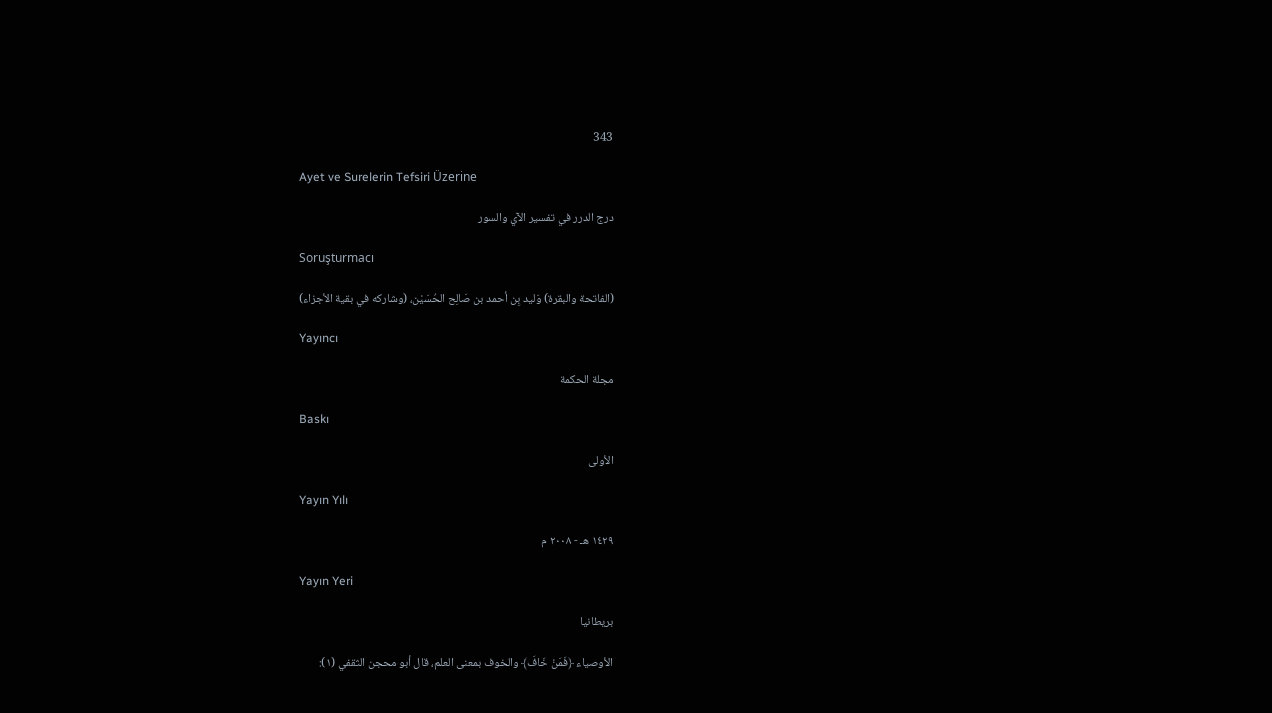343

Ayet ve Surelerin Tefsiri Üzerine

درج الدرر في تفسير الآي والسور

Soruşturmacı

(الفاتحة والبقرة) وَليد بِن أحمد بن صَالِح الحُسَيْن، (وشاركه في بقية الأجزاء)

Yayıncı

مجلة الحكمة

Baskı

الأولى

Yayın Yılı

١٤٢٩ هـ - ٢٠٠٨ م

Yayın Yeri

بريطانيا

الأوصياء ﴿فَمَنْ خَافَ﴾ والخوف بمعنى العلم، قال أبو محجن الثقفي (١):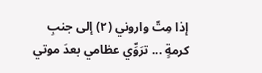إذا مِتّ واروني (٢) إلى جنبِ كرمةٍ ... ترَوِّي عظامي بعدَ موتي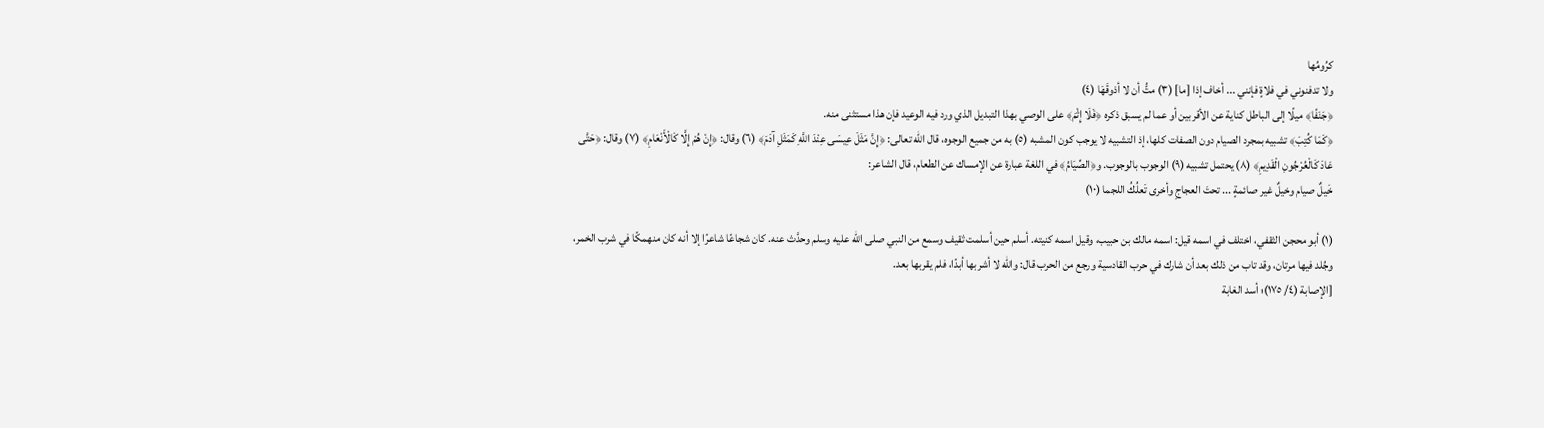كرُومُها
ولا تدفنوني في فلاةٍ فإنني ... أخاف إذا [ما] (٣) متُّ أن لا أذوقَهَا (٤)
﴿جَنَفًا﴾ ميلًا إلى الباطل كناية عن الأقربين أو عما لم يسبق ذكره ﴿فَلَا إِثْمَ﴾ على الوصي بهذا التبديل الذي ورد فيه الوعيد فإن هذا مستثنى منه.
﴿كَمَا كُتِبَ﴾ تشبيه بمجرد الصيام دون الصفات كلها، إذ التشبيه لا يوجب كون المشبه (٥) به من جميع الوجوه، قال الله تعالى: ﴿إِنَّ مَثَلَ عِيسَى عِنْدَ اللَّهِ كَمَثَلِ آدَمَ﴾ (٦) وقال: ﴿إِنْ هُمْ إِلَّا كَالْأَنْعَامِ﴾ (٧) وقال: ﴿حَتَّى عَادَ كَالْعُرْجُونِ الْقَدِيمِ﴾ (٨) يحتمل تشبيه (٩) الوجوب بالوجوب. و﴿الصِّيَامُ﴾ في اللغة عبارة عن الإمساك عن الطعام، قال الشاعر:
خَيلٌ صيام وخيلٌ غير صائمةٍ ... تحتَ العجاجِ وأخرى تَعلُكُ اللجما (١٠)

(١) أبو محجن الثقفي، اختلف في اسمه قيل: اسمه مالك بن حبيب، وقيل اسمه كنيته. أسلم حين أسلمت ثقيف وسمع من النبي صلى الله عليه وسلم وحدَّث عنه. كان شجاعًا شاعرًا إلا أنه كان منهمكًا في شرب الخمر، وجُلد فيها مرتان، وقد تاب من ذلك بعد أن شارك في حرب القادسية ورجع من الحرب قال: والله لا أشربها أبدًا، فلم يقربها بعد.
[الإصابة (٤/ ١٧٥)؛ أسد الغابة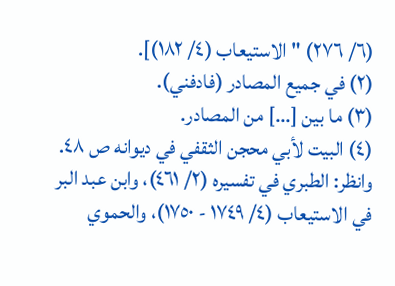(٦/ ٢٧٦) " الاستيعاب (٤/ ١٨٢)].
(٢) في جميع المصادر (فادفني).
(٣) ما بين [...] من المصادر.
(٤) البيت لأبي محجن الثقفي في ديوانه ص ٤٨. وانظر: الطبري في تفسيره (٢/ ٤٦١)، وابن عبد البر في الاستيعاب (٤/ ١٧٤٩ - ١٧٥٠)، والحموي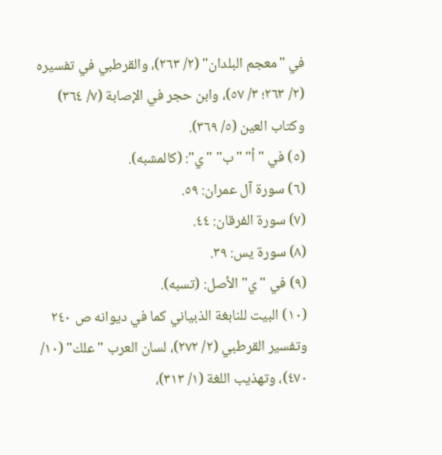في "معجم البلدان" (٢/ ٢٦٣)، والقرطبي في تفسيره (٢/ ٢٦٣؛ ٣/ ٥٧)، وابن حجر في الإصابة (٧/ ٣٦٤) وكتاب العين (٥/ ٣٦٩).
(٥) في "أ" "ب" "ي": (كالمشبه).
(٦) سورة آل عمران: ٥٩.
(٧) سورة الفرقان: ٤٤.
(٨) سورة يس: ٣٩.
(٩) في "ي" الأصل: (تسبه).
(١٠) البيت للنابغة الذبياني كما في ديوانه ص ٢٤٠ وتفسير القرطبي (٢/ ٢٧٢)، لسان العرب "علك" (١٠/ ٤٧٠)، وتهذيب اللغة (١/ ٣١٣)،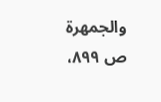والجمهرة ص ٨٩٩،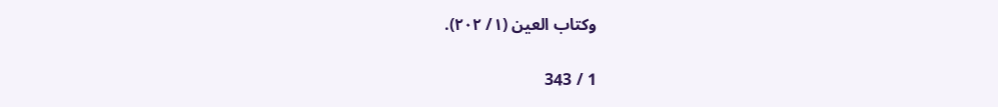وكتاب العين (١/ ٢٠٢).

1 / 343